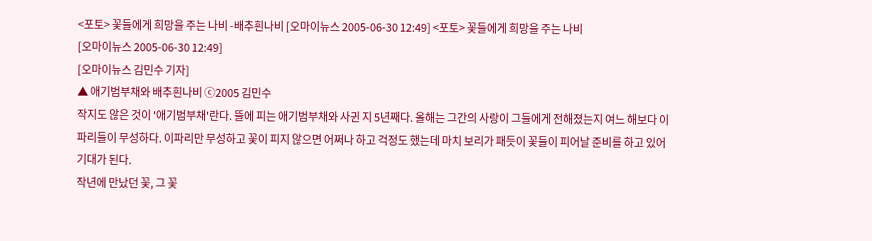<포토> 꽃들에게 희망을 주는 나비 -배추흰나비 [오마이뉴스 2005-06-30 12:49] <포토> 꽃들에게 희망을 주는 나비
[오마이뉴스 2005-06-30 12:49]
[오마이뉴스 김민수 기자]
▲ 애기범부채와 배추흰나비 ⓒ2005 김민수
작지도 않은 것이 '애기범부채'란다. 뜰에 피는 애기범부채와 사귄 지 5년째다. 올해는 그간의 사랑이 그들에게 전해졌는지 여느 해보다 이파리들이 무성하다. 이파리만 무성하고 꽃이 피지 않으면 어쩌나 하고 걱정도 했는데 마치 보리가 패듯이 꽃들이 피어날 준비를 하고 있어 기대가 된다.
작년에 만났던 꽃, 그 꽃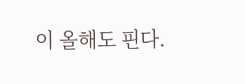이 올해도 핀다.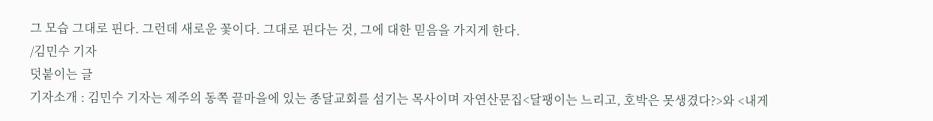그 모습 그대로 핀다. 그런데 새로운 꽃이다. 그대로 핀다는 것, 그에 대한 믿음을 가지게 한다.
/김민수 기자
덧붙이는 글
기자소개 : 김민수 기자는 제주의 동쪽 끝마을에 있는 종달교회를 섬기는 목사이며 자연산문집<달팽이는 느리고, 호박은 못생겼다?>와 <내게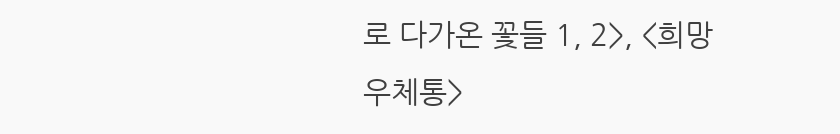로 다가온 꽃들 1, 2>, <희망 우체통>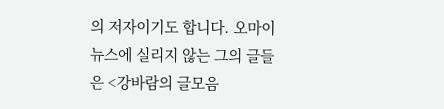의 저자이기도 합니다. 오마이뉴스에 실리지 않는 그의 글들은 <강바람의 글모음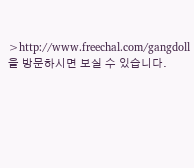>http://www.freechal.com/gangdoll 을 방문하시면 보실 수 있습니다.